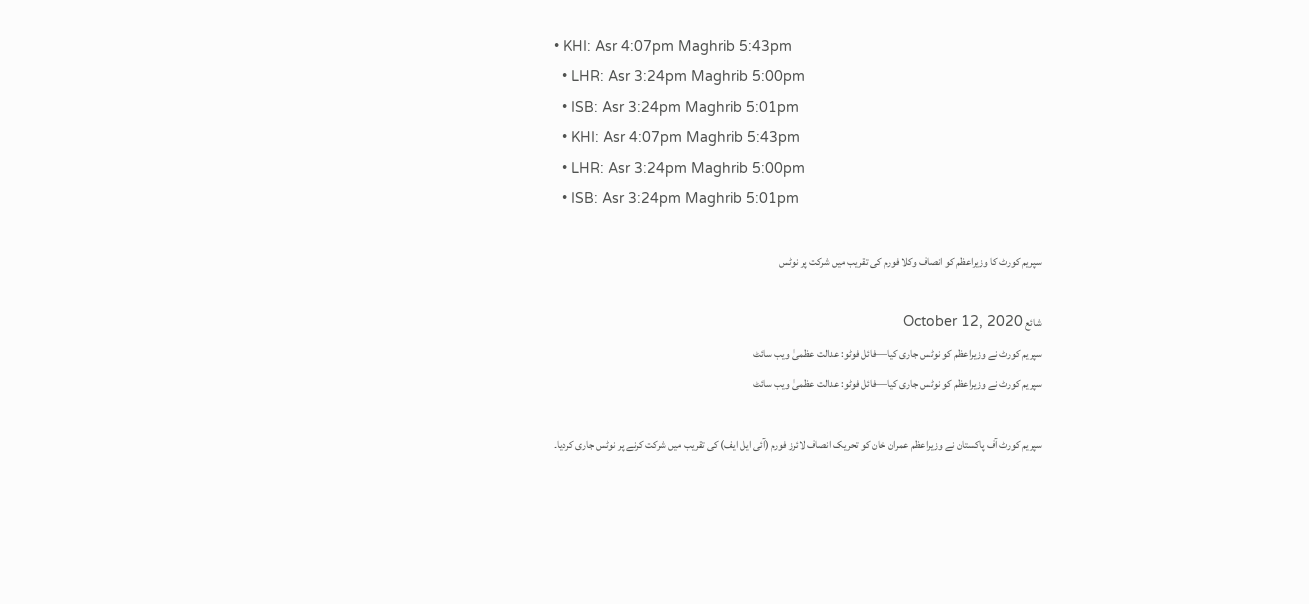• KHI: Asr 4:07pm Maghrib 5:43pm
  • LHR: Asr 3:24pm Maghrib 5:00pm
  • ISB: Asr 3:24pm Maghrib 5:01pm
  • KHI: Asr 4:07pm Maghrib 5:43pm
  • LHR: Asr 3:24pm Maghrib 5:00pm
  • ISB: Asr 3:24pm Maghrib 5:01pm

سپریم کورٹ کا وزیراعظم کو انصاف وکلا فورم کی تقریب میں شرکت پر نوٹس

شائع October 12, 2020
سپریم کورٹ نے وزیراعظم کو نوٹس جاری کیا—فائل فوٹو: عدالت عظمیٰ ویب سائٹ
سپریم کورٹ نے وزیراعظم کو نوٹس جاری کیا—فائل فوٹو: عدالت عظمیٰ ویب سائٹ

سپریم کورٹ آف پاکستان نے وزیراعظم عمران خان کو تحریک انصاف لائرز فورم (آئی ایل ایف) کی تقریب میں شرکت کرنے پر نوٹس جاری کردیا۔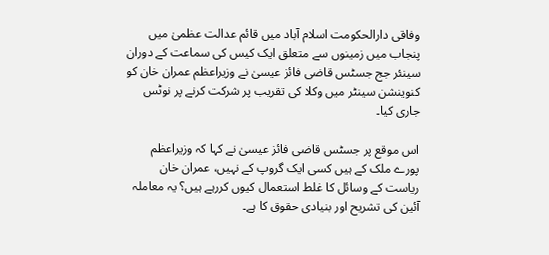وفاقی دارالحکومت اسلام آباد میں قائم عدالت عظمیٰ میں پنجاب میں زمینوں سے متعلق ایک کیس کی سماعت کے دوران سینئر جج جسٹس قاضی فائز عیسیٰ نے وزیراعظم عمران خان کو کنوینشن سینٹر میں وکلا کی تقریب پر شرکت کرنے پر نوٹس جاری کیا۔

اس موقع پر جسٹس قاضی فائز عیسیٰ نے کہا کہ وزیراعظم پورے ملک کے ہیں کسی ایک گروپ کے نہیں، عمران خان ریاست کے وسائل کا غلط استعمال کیوں کررہے ہیں؟ یہ معاملہ آئین کی تشریح اور بنیادی حقوق کا ہے۔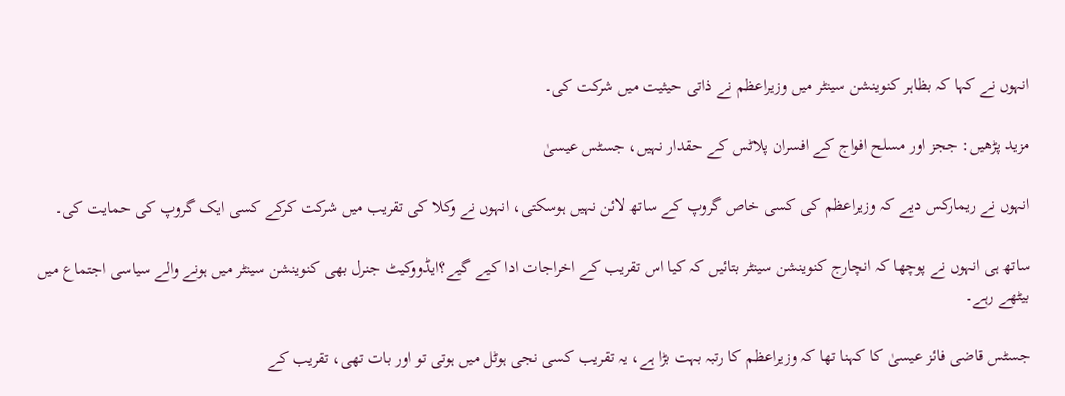انہوں نے کہا کہ بظاہر کنوینشن سینٹر میں وزیراعظم نے ذاتی حیثیت میں شرکت کی۔

مزید پڑھیں: ججز اور مسلح افواج کے افسران پلاٹس کے حقدار نہیں، جسٹس عیسیٰ

انہوں نے ریمارکس دیے کہ وزیراعظم کی کسی خاص گروپ کے ساتھ لائن نہیں ہوسکتی، انہوں نے وکلا کی تقریب میں شرکت کرکے کسی ایک گروپ کی حمایت کی۔

ساتھ ہی انہوں نے پوچھا کہ انچارج کنوینشن سینٹر بتائیں کہ کیا اس تقریب کے اخراجات ادا کیے گیے؟ایڈووکیٹ جنرل بھی کنوینشن سینٹر میں ہونے والے سیاسی اجتماع میں بیٹھے رہے۔

جسٹس قاضی فائز عیسیٰ کا کہنا تھا کہ وزیراعظم کا رتبہ بہت بڑا ہے، یہ تقریب کسی نجی ہوٹل میں ہوتی تو اور بات تھی، تقریب کے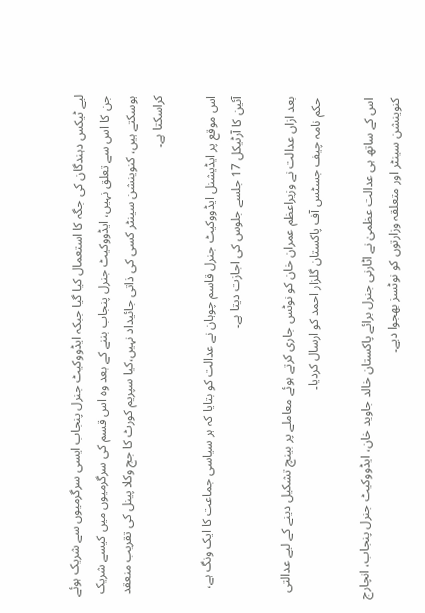لیے ٹیکس دہندگان کی جگہ کا استعمال کیا گیا جبکہ ایڈووکیٹ جنرل پنجاب ایسی سرگرمیوں سے شریک ہوئے جن کا اس سے تعلق نہیں، ایڈووکیٹ جنرل پنجاب بننے کے بعد وہ اس قسم کی سرگرمیوں میں کیسے شریک ہوسکتے ہیں، کنوینشن سینٹر کسی کی ذاتی جائیداد نہیں،کیا سپریم کورٹ کا جج وکلا پینل کی تقریب منعقد کراسکتا ہے۔

اس موقع پر ایڈیشنل ایڈووکیٹ جنرل قاسم چوہان نے عدالت کو بتایا کہ ہر سیاسی جماعت کا ایک ونگ ہے، آئین کا آرٹیکل 17 جلسے جلوس کی اجازت دیتا ہے۔

بعد ازاں عدالت نے وزیراعظم عمران خان کو نوٹس جاری کرتے ہوئے معاملے پر بینچ تشکیل دینے کے لیے عدالتی حکم نامہ چیف جسٹس آف پاکستان گلزار احمد کو ارسال کردیا۔

اس کے ساتھ ہی عدالت عظمیٰ نے اٹارنی جنرل برائے پاکستان خالد جاوید خان، ایڈووکیٹ جنرل پنجاب، انچارج کنوینشن سینٹر اور متعلقہ وزارتوں کو نوٹسز بھجوا دیے۔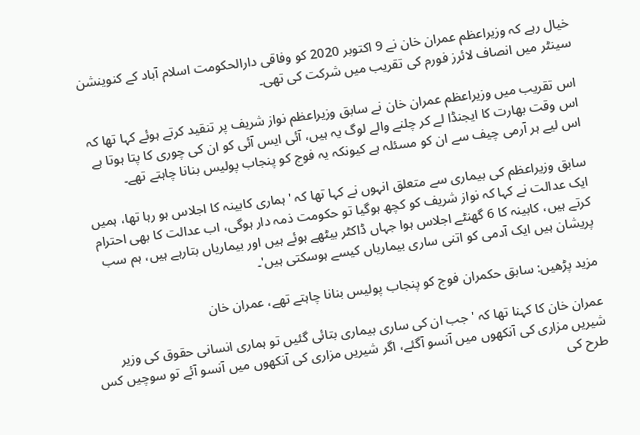خیال رہے کہ وزیراعظم عمران خان نے 9 اکتوبر 2020 کو وفاقی دارالحکومت اسلام آباد کے کنوینشن سینٹر میں انصاف لائرز فورم کی تقریب میں شرکت کی تھی۔

اس تقریب میں وزیراعظم عمران خان نے سابق وزیراعظم نواز شریف پر تنقید کرتے ہوئے کہا تھا کہ اس وقت بھارت کا ایجنڈا لے کر چلنے والے لوگ یہ ہیں، آئی ایس آئی کو ان کی چوری کا پتا ہوتا ہے اس لیے ہر آرمی چیف سے ان کو مسئلہ ہے کیونکہ یہ فوج کو پنجاب پولیس بنانا چاہتے تھے۔

سابق وزیراعظم کی بیماری سے متعلق انہوں نے کہا تھا کہ 'ہماری کابینہ کا اجلاس ہو رہا تھا، ہمیں ایک عدالت نے کہا کہ نواز شریف کو کچھ ہوگیا تو حکومت ذمہ دار ہوگی، اب عدالت کا بھی احترام کرتے ہیں، کابینہ کا 6 گھنٹے اجلاس ہوا جہاں ڈاکٹر بیٹھے ہوئے ہیں اور بیماریاں بتارہے ہیں، ہم سب پریشان ہیں ایک آدمی کو اتنی ساری بیماریاں کیسے ہوسکتی ہیں'۔

مزید پڑھیں: سابق حکمران فوج کو پنجاب پولیس بنانا چاہتے تھے، عمران خان

عمران خان کا کہنا تھا کہ 'جب ان کی ساری بیماری بتائی گئیں تو ہماری انسانی حقوق کی وزیر شیریں مزاری کی آنکھوں میں آنسو آگئے، اگر شیریں مزاری کی آنکھوں میں آنسو آئے تو سوچیں کس طرح کی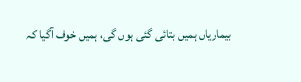بیماریاں ہمیں بتائی گئی ہوں گی، ہمیں خوف آگیا کہ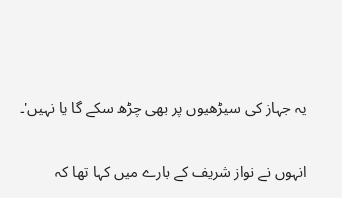یہ جہاز کی سیڑھیوں پر بھی چڑھ سکے گا یا نہیں'۔

انہوں نے نواز شریف کے بارے میں کہا تھا کہ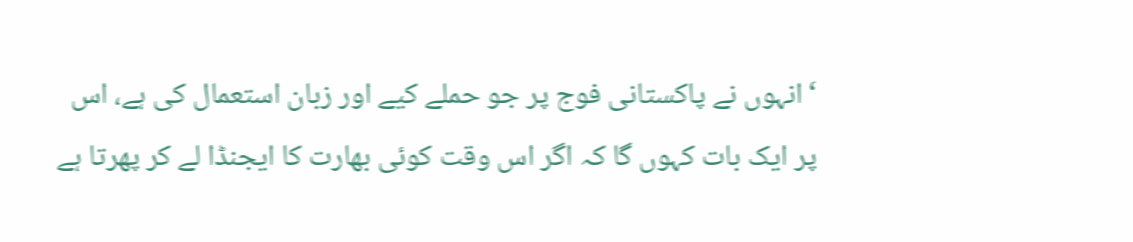‘انہوں نے پاکستانی فوج پر جو حملے کیے اور زبان استعمال کی ہے، اس پر ایک بات کہوں گا کہ اگر اس وقت کوئی بھارت کا ایجنڈا لے کر پھرتا ہے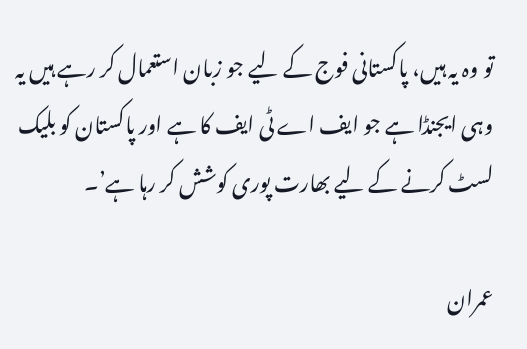تو وہ یہ ہیں، پاکستانی فوج کے لیے جو زبان استعمال کر رہے ہیں یہ وہی ایجنڈا ہے جو ایف اے ٹی ایف کا ہے اور پاکستان کو بلیک لسٹ کرنے کے لیے بھارت پوری کوشش کر رہا ہے’۔

عمران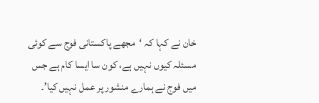خان نے کہا کہ ‘مجھے پاکستانی فوج سے کوئی مسئلہ کیوں نہیں ہے، کون سا ایسا کام ہے جس میں فوج نے ہمارے منشور پر عمل نہیں کیا’۔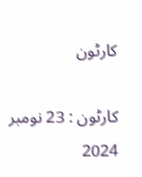کارٹون

کارٹون : 23 نومبر 2024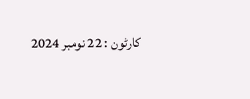کارٹون : 22 نومبر 2024